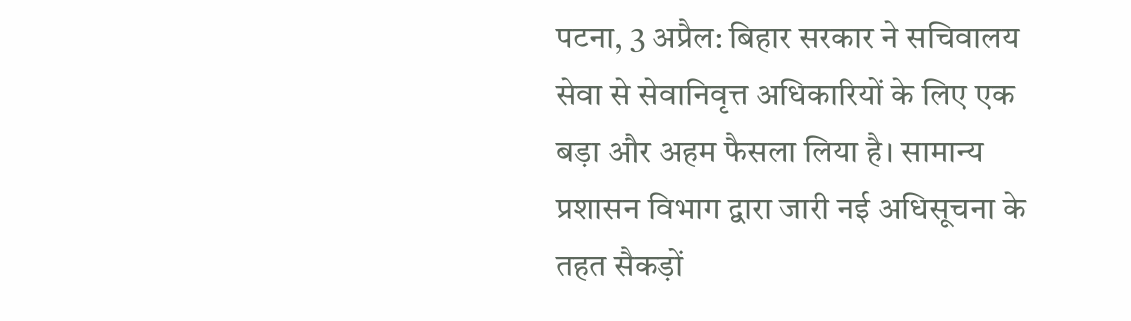पटना, 3 अप्रैल: बिहार सरकार ने सचिवालय सेवा से सेवानिवृत्त अधिकारियों के लिए एक बड़ा और अहम फैसला लिया है। सामान्य प्रशासन विभाग द्वारा जारी नई अधिसूचना के तहत सैकड़ों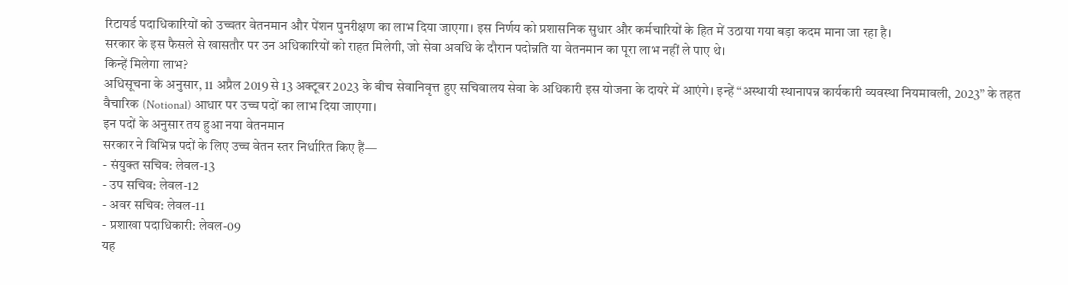रिटायर्ड पदाधिकारियों को उच्चतर वेतनमान और पेंशन पुनरीक्षण का लाभ दिया जाएगा। इस निर्णय को प्रशासनिक सुधार और कर्मचारियों के हित में उठाया गया बड़ा कदम माना जा रहा है।
सरकार के इस फैसले से खासतौर पर उन अधिकारियों को राहत मिलेगी, जो सेवा अवधि के दौरान पदोन्नति या वेतनमान का पूरा लाभ नहीं ले पाए थे।
किन्हें मिलेगा लाभ?
अधिसूचना के अनुसार, 11 अप्रैल 2019 से 13 अक्टूबर 2023 के बीच सेवानिवृत्त हुए सचिवालय सेवा के अधिकारी इस योजना के दायरे में आएंगे। इन्हें “अस्थायी स्थानापन्न कार्यकारी व्यवस्था नियमावली, 2023” के तहत वैचारिक (Notional) आधार पर उच्च पदों का लाभ दिया जाएगा।
इन पदों के अनुसार तय हुआ नया वेतनमान
सरकार ने विभिन्न पदों के लिए उच्च वेतन स्तर निर्धारित किए हैं—
- संयुक्त सचिव: लेवल-13
- उप सचिव: लेवल-12
- अवर सचिव: लेवल-11
- प्रशाखा पदाधिकारी: लेवल-09
यह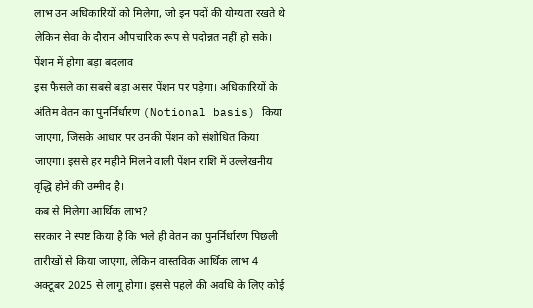लाभ उन अधिकारियों को मिलेगा, जो इन पदों की योग्यता रखते थे लेकिन सेवा के दौरान औपचारिक रूप से पदोन्नत नहीं हो सके।
पेंशन में होगा बड़ा बदलाव
इस फैसले का सबसे बड़ा असर पेंशन पर पड़ेगा। अधिकारियों के अंतिम वेतन का पुनर्निर्धारण (Notional basis) किया जाएगा, जिसके आधार पर उनकी पेंशन को संशोधित किया जाएगा। इससे हर महीने मिलने वाली पेंशन राशि में उल्लेखनीय वृद्धि होने की उम्मीद है।
कब से मिलेगा आर्थिक लाभ?
सरकार ने स्पष्ट किया है कि भले ही वेतन का पुनर्निर्धारण पिछली तारीखों से किया जाएगा, लेकिन वास्तविक आर्थिक लाभ 4 अक्टूबर 2025 से लागू होगा। इससे पहले की अवधि के लिए कोई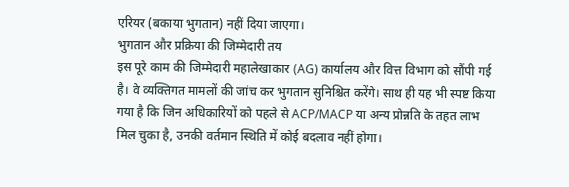एरियर (बकाया भुगतान) नहीं दिया जाएगा।
भुगतान और प्रक्रिया की जिम्मेदारी तय
इस पूरे काम की जिम्मेदारी महालेखाकार (AG) कार्यालय और वित्त विभाग को सौंपी गई है। वे व्यक्तिगत मामलों की जांच कर भुगतान सुनिश्चित करेंगे। साथ ही यह भी स्पष्ट किया गया है कि जिन अधिकारियों को पहले से ACP/MACP या अन्य प्रोन्नति के तहत लाभ मिल चुका है, उनकी वर्तमान स्थिति में कोई बदलाव नहीं होगा।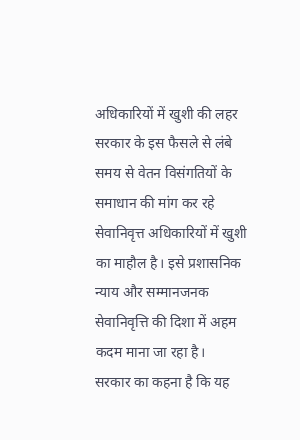अधिकारियों में खुशी की लहर
सरकार के इस फैसले से लंबे समय से वेतन विसंगतियों के समाधान की मांग कर रहे सेवानिवृत्त अधिकारियों में खुशी का माहौल है। इसे प्रशासनिक न्याय और सम्मानजनक सेवानिवृत्ति की दिशा में अहम कदम माना जा रहा है।
सरकार का कहना है कि यह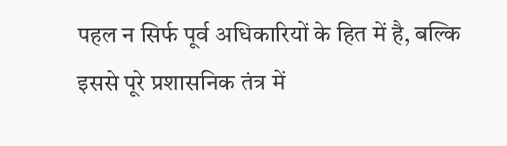पहल न सिर्फ पूर्व अधिकारियों के हित में है, बल्कि इससे पूरे प्रशासनिक तंत्र में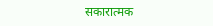सकारात्मक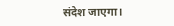संदेश जाएगा।